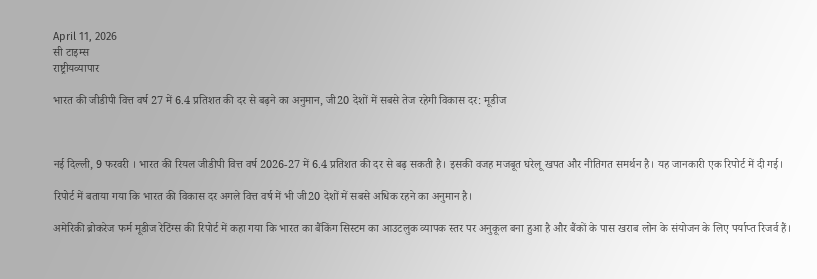April 11, 2026
सी टाइम्स
राष्ट्रीयव्यापार

भारत की जीडीपी वित्त वर्ष 27 में 6.4 प्रतिशत की दर से बढ़ने का अनुमान, जी20 देशों में सबसे तेज रहेगी विकास दर: मूडीज



नई दिल्ली, 9 फरवरी । भारत की रियल जीडीपी वित्त वर्ष 2026-27 में 6.4 प्रतिशत की दर से बढ़ सकती है। इसकी वजह मजबूत घरेलू खपत और नीतिगत समर्थन है। यह जानकारी एक रिपोर्ट में दी गई।

रिपोर्ट में बताया गया कि भारत की विकास दर अगले वित्त वर्ष में भी जी20 देशों में सबसे अधिक रहने का अनुमान है।

अमेरिकी ब्रोकरेज फर्म मूडीज रेटिंग्स की रिपोर्ट में कहा गया कि भारत का बैंकिंग सिस्टम का आउटलुक व्यापक स्तर पर अनुकूल बना हुआ है और बैंकों के पास खराब लोन के संयोजन के लिए पर्याप्त रिजर्व हैं।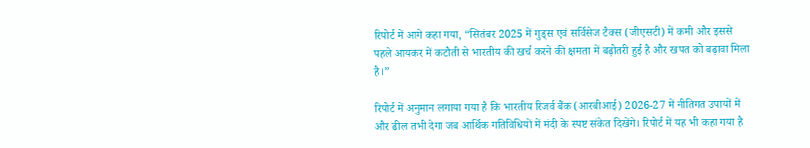रिपोर्ट में आगे कहा गया, “सितंबर 2025 में गुड्स एवं सर्विसेज टैक्स (जीएसटी) में कमी और इससे पहले आयकर में कटौती से भारतीय की खर्च करने की क्षमता में बढ़ोतरी हुई है और खपत को बढ़ावा मिला है।”

रिपोर्ट में अनुमान लगाया गया है कि भारतीय रिजर्व बैंक (आरबीआई) 2026-27 में नीतिगत उपायों में और ढील तभी देगा जब आर्थिक गतिविधियों में मंदी के स्पष्ट संकेत दिखेंगे। रिपोर्ट में यह भी कहा गया है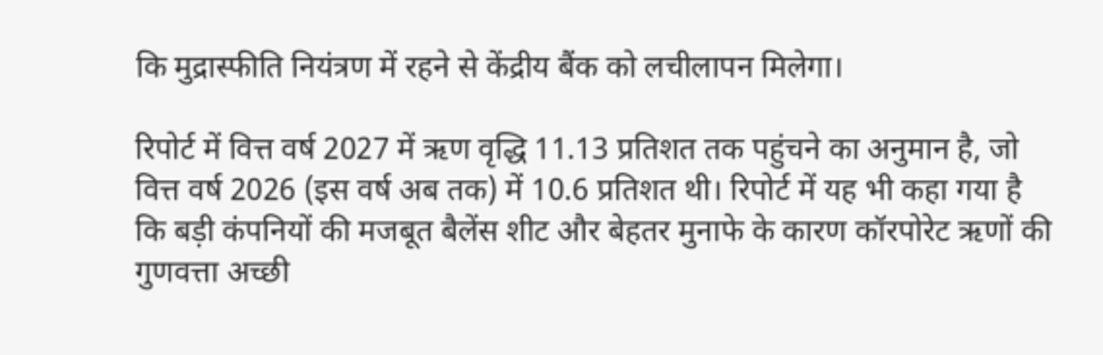कि मुद्रास्फीति नियंत्रण में रहने से केंद्रीय बैंक को लचीलापन मिलेगा।

रिपोर्ट में वित्त वर्ष 2027 में ऋण वृद्धि 11.13 प्रतिशत तक पहुंचने का अनुमान है, जो वित्त वर्ष 2026 (इस वर्ष अब तक) में 10.6 प्रतिशत थी। रिपोर्ट में यह भी कहा गया है कि बड़ी कंपनियों की मजबूत बैलेंस शीट और बेहतर मुनाफे के कारण कॉरपोरेट ऋणों की गुणवत्ता अच्छी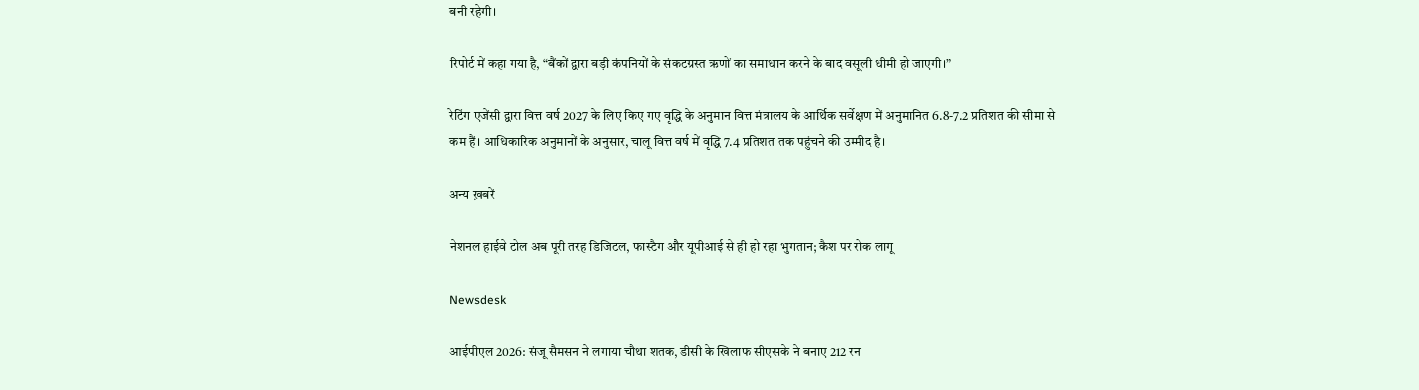बनी रहेगी।

रिपोर्ट में कहा गया है, “बैंकों द्वारा बड़ी कंपनियों के संकटग्रस्त ऋणों का समाधान करने के बाद वसूली धीमी हो जाएगी।”

रेटिंग एजेंसी द्वारा वित्त वर्ष 2027 के लिए किए गए वृद्धि के अनुमान वित्त मंत्रालय के आर्थिक सर्वेक्षण में अनुमानित 6.8-7.2 प्रतिशत की सीमा से कम हैं। आधिकारिक अनुमानों के अनुसार, चालू वित्त वर्ष में वृद्धि 7.4 प्रतिशत तक पहुंचने की उम्मीद है।

अन्य ख़बरें

नेशनल हाईवे टोल अब पूरी तरह डिजिटल, फास्टैग और यूपीआई से ही हो रहा भुगतान; कैश पर रोक लागू

Newsdesk

आईपीएल 2026: संजू सैमसन ने लगाया चौथा शतक, डीसी के खिलाफ सीएसके ने बनाए 212 रन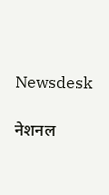Newsdesk

नेशनल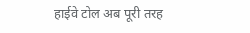हाईवे टोल अब पूरी तरह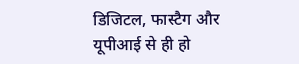डिजिटल, फास्टैग और यूपीआई से ही हो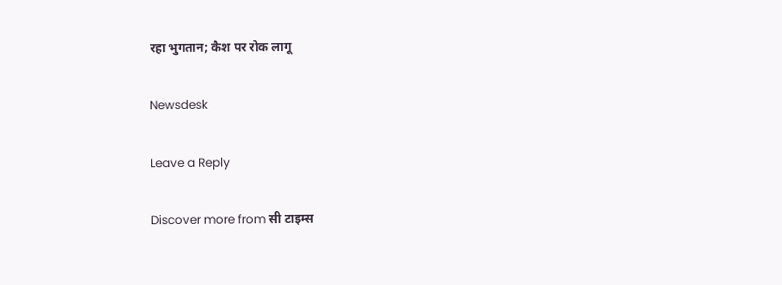रहा भुगतान; कैश पर रोक लागू

Newsdesk

Leave a Reply

Discover more from सी टाइम्स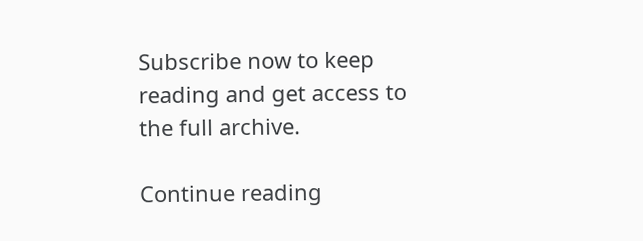Subscribe now to keep reading and get access to the full archive.

Continue reading